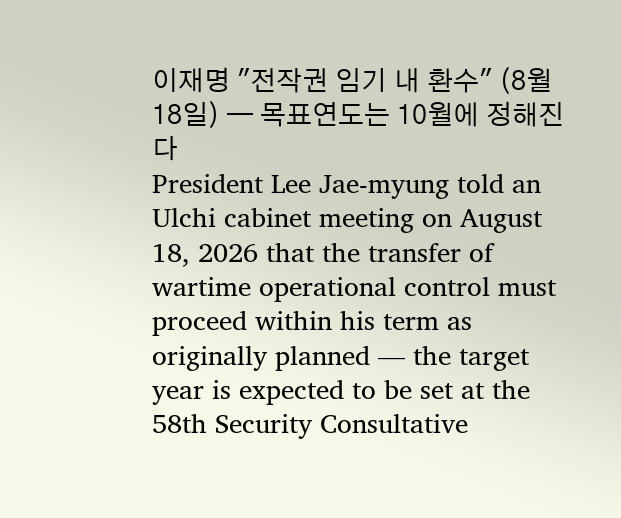이재명 "전작권 임기 내 환수" (8월 18일) — 목표연도는 10월에 정해진다
President Lee Jae-myung told an Ulchi cabinet meeting on August 18, 2026 that the transfer of wartime operational control must proceed within his term as originally planned — the target year is expected to be set at the 58th Security Consultative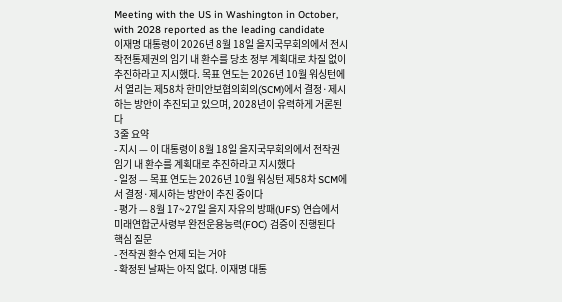Meeting with the US in Washington in October, with 2028 reported as the leading candidate
이재명 대통령이 2026년 8월 18일 을지국무회의에서 전시작전통제권의 임기 내 환수를 당초 정부 계획대로 차질 없이 추진하라고 지시했다. 목표 연도는 2026년 10월 워싱턴에서 열리는 제58차 한미안보협의회의(SCM)에서 결정·제시하는 방안이 추진되고 있으며, 2028년이 유력하게 거론된다
3줄 요약
- 지시 — 이 대통령이 8월 18일 을지국무회의에서 전작권 임기 내 환수를 계획대로 추진하라고 지시했다
- 일정 — 목표 연도는 2026년 10월 워싱턴 제58차 SCM에서 결정·제시하는 방안이 추진 중이다
- 평가 — 8월 17~27일 을지 자유의 방패(UFS) 연습에서 미래연합군사령부 완전운용능력(FOC) 검증이 진행된다
핵심 질문
- 전작권 환수 언제 되는 거야
- 확정된 날짜는 아직 없다. 이재명 대통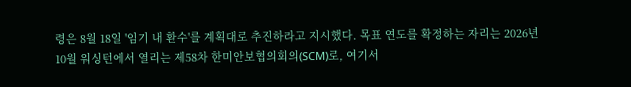령은 8월 18일 '임기 내 환수'를 계획대로 추진하라고 지시했다. 목표 연도를 확정하는 자리는 2026년 10월 워싱턴에서 열리는 제58차 한미안보협의회의(SCM)로, 여기서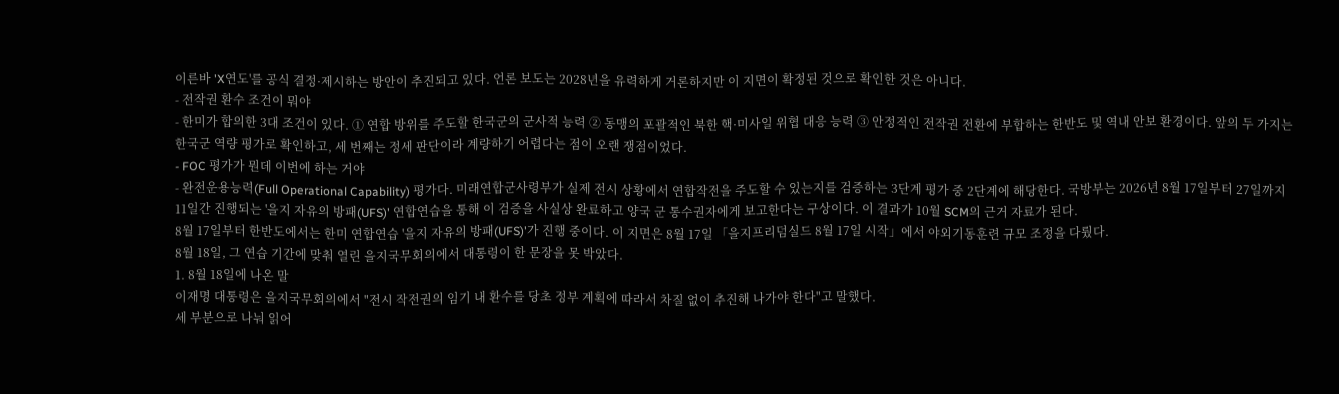이른바 'X연도'를 공식 결정·제시하는 방안이 추진되고 있다. 언론 보도는 2028년을 유력하게 거론하지만 이 지면이 확정된 것으로 확인한 것은 아니다.
- 전작권 환수 조건이 뭐야
- 한미가 합의한 3대 조건이 있다. ① 연합 방위를 주도할 한국군의 군사적 능력 ② 동맹의 포괄적인 북한 핵·미사일 위협 대응 능력 ③ 안정적인 전작권 전환에 부합하는 한반도 및 역내 안보 환경이다. 앞의 두 가지는 한국군 역량 평가로 확인하고, 세 번째는 정세 판단이라 계량하기 어렵다는 점이 오랜 쟁점이었다.
- FOC 평가가 뭔데 이번에 하는 거야
- 완전운용능력(Full Operational Capability) 평가다. 미래연합군사령부가 실제 전시 상황에서 연합작전을 주도할 수 있는지를 검증하는 3단계 평가 중 2단계에 해당한다. 국방부는 2026년 8월 17일부터 27일까지 11일간 진행되는 '을지 자유의 방패(UFS)' 연합연습을 통해 이 검증을 사실상 완료하고 양국 군 통수권자에게 보고한다는 구상이다. 이 결과가 10월 SCM의 근거 자료가 된다.
8월 17일부터 한반도에서는 한미 연합연습 '을지 자유의 방패(UFS)'가 진행 중이다. 이 지면은 8월 17일 「을지프리덤실드 8월 17일 시작」에서 야외기동훈련 규모 조정을 다뤘다.
8월 18일, 그 연습 기간에 맞춰 열린 을지국무회의에서 대통령이 한 문장을 못 박았다.
1. 8월 18일에 나온 말
이재명 대통령은 을지국무회의에서 "전시 작전권의 임기 내 환수를 당초 정부 계획에 따라서 차질 없이 추진해 나가야 한다"고 말했다.
세 부분으로 나눠 읽어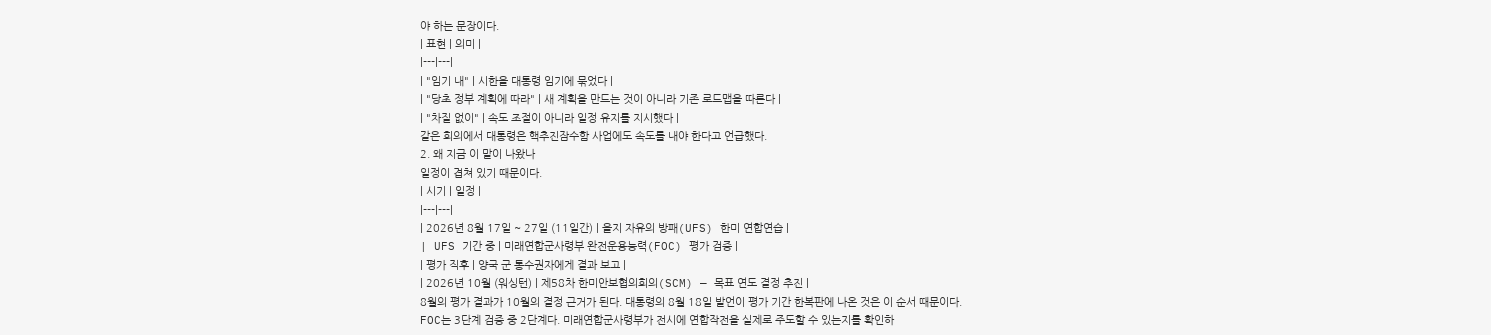야 하는 문장이다.
| 표현 | 의미 |
|---|---|
| "임기 내" | 시한을 대통령 임기에 묶었다 |
| "당초 정부 계획에 따라" | 새 계획을 만드는 것이 아니라 기존 로드맵을 따른다 |
| "차질 없이" | 속도 조절이 아니라 일정 유지를 지시했다 |
같은 회의에서 대통령은 핵추진잠수함 사업에도 속도를 내야 한다고 언급했다.
2. 왜 지금 이 말이 나왔나
일정이 겹쳐 있기 때문이다.
| 시기 | 일정 |
|---|---|
| 2026년 8월 17일 ~ 27일 (11일간) | 을지 자유의 방패(UFS) 한미 연합연습 |
| UFS 기간 중 | 미래연합군사령부 완전운용능력(FOC) 평가 검증 |
| 평가 직후 | 양국 군 통수권자에게 결과 보고 |
| 2026년 10월 (워싱턴) | 제58차 한미안보협의회의(SCM) — 목표 연도 결정 추진 |
8월의 평가 결과가 10월의 결정 근거가 된다. 대통령의 8월 18일 발언이 평가 기간 한복판에 나온 것은 이 순서 때문이다.
FOC는 3단계 검증 중 2단계다. 미래연합군사령부가 전시에 연합작전을 실제로 주도할 수 있는지를 확인하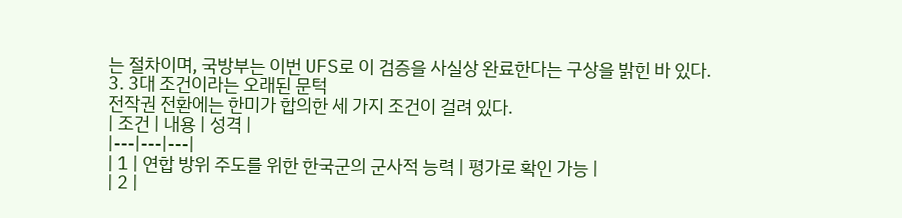는 절차이며, 국방부는 이번 UFS로 이 검증을 사실상 완료한다는 구상을 밝힌 바 있다.
3. 3대 조건이라는 오래된 문턱
전작권 전환에는 한미가 합의한 세 가지 조건이 걸려 있다.
| 조건 | 내용 | 성격 |
|---|---|---|
| 1 | 연합 방위 주도를 위한 한국군의 군사적 능력 | 평가로 확인 가능 |
| 2 |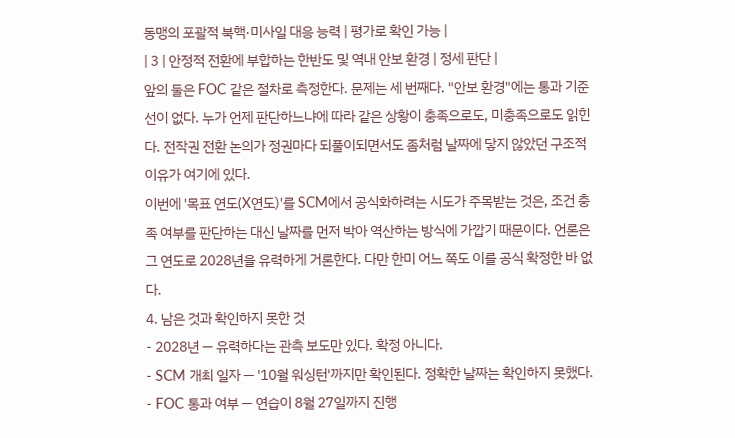동맹의 포괄적 북핵·미사일 대응 능력 | 평가로 확인 가능 |
| 3 | 안정적 전환에 부합하는 한반도 및 역내 안보 환경 | 정세 판단 |
앞의 둘은 FOC 같은 절차로 측정한다. 문제는 세 번째다. "안보 환경"에는 통과 기준선이 없다. 누가 언제 판단하느냐에 따라 같은 상황이 충족으로도, 미충족으로도 읽힌다. 전작권 전환 논의가 정권마다 되풀이되면서도 좀처럼 날짜에 닿지 않았던 구조적 이유가 여기에 있다.
이번에 '목표 연도(X연도)'를 SCM에서 공식화하려는 시도가 주목받는 것은, 조건 충족 여부를 판단하는 대신 날짜를 먼저 박아 역산하는 방식에 가깝기 때문이다. 언론은 그 연도로 2028년을 유력하게 거론한다. 다만 한미 어느 쪽도 이를 공식 확정한 바 없다.
4. 남은 것과 확인하지 못한 것
- 2028년 — 유력하다는 관측 보도만 있다. 확정 아니다.
- SCM 개최 일자 — '10월 워싱턴'까지만 확인된다. 정확한 날짜는 확인하지 못했다.
- FOC 통과 여부 — 연습이 8월 27일까지 진행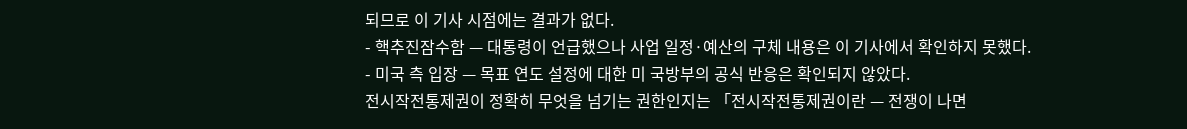되므로 이 기사 시점에는 결과가 없다.
- 핵추진잠수함 — 대통령이 언급했으나 사업 일정·예산의 구체 내용은 이 기사에서 확인하지 못했다.
- 미국 측 입장 — 목표 연도 설정에 대한 미 국방부의 공식 반응은 확인되지 않았다.
전시작전통제권이 정확히 무엇을 넘기는 권한인지는 「전시작전통제권이란 — 전쟁이 나면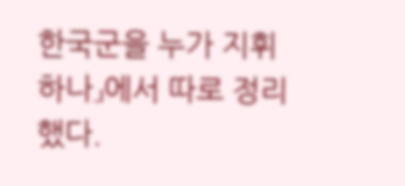한국군을 누가 지휘하나」에서 따로 정리했다.